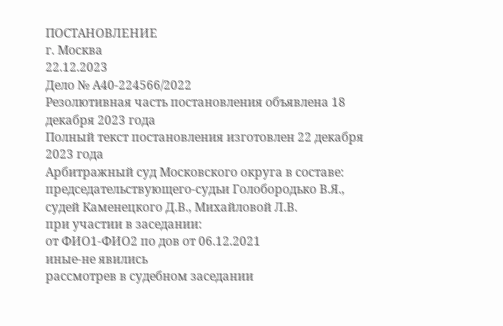ПОСТАНОВЛЕНИЕ
г. Москва
22.12.2023
Дело № А40-224566/2022
Резолютивная часть постановления объявлена 18 декабря 2023 года
Полный текст постановления изготовлен 22 декабря 2023 года
Арбитражный суд Московского округа в составе:
председательствующего-судьи Голобородько В.Я.,
судей Каменецкого Д.В., Михайловой Л.В.
при участии в заседании:
от ФИО1-ФИО2 по дов от 06.12.2021
иные-не явились
рассмотрев в судебном заседании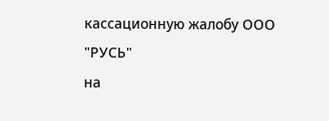кассационную жалобу ООО "РУСЬ"
на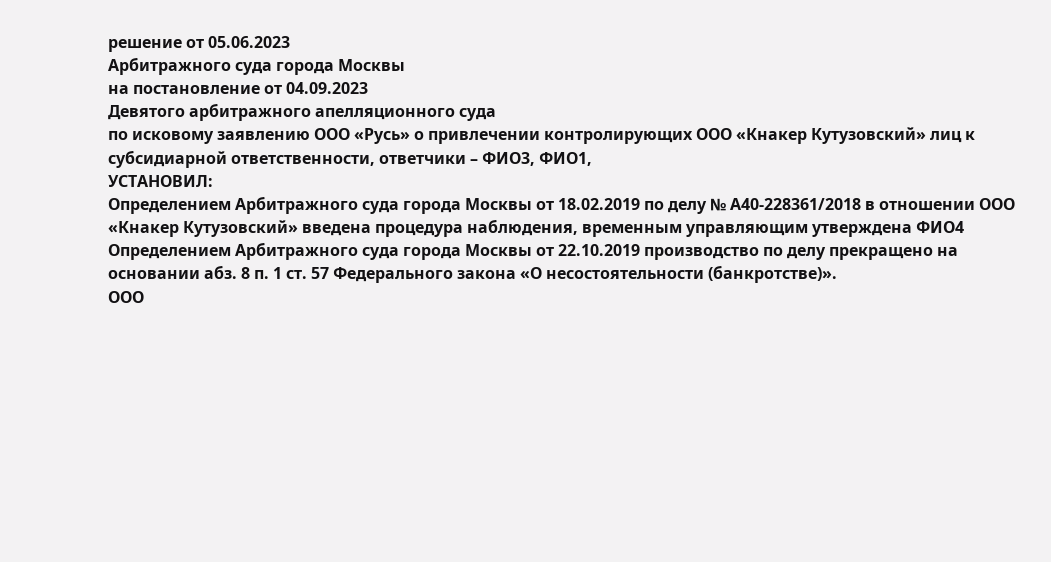решение от 05.06.2023
Арбитражного суда города Москвы
на постановление от 04.09.2023
Девятого арбитражного апелляционного суда
по исковому заявлению ООО «Русь» о привлечении контролирующих ООО «Кнакер Кутузовский» лиц к субсидиарной ответственности, ответчики – ФИО3, ФИО1,
УСТАНОВИЛ:
Определением Арбитражного суда города Москвы от 18.02.2019 по делу № А40-228361/2018 в отношении ООО «Кнакер Кутузовский» введена процедура наблюдения, временным управляющим утверждена ФИО4
Определением Арбитражного суда города Москвы от 22.10.2019 производство по делу прекращено на основании абз. 8 п. 1 ст. 57 Федерального закона «О несостоятельности (банкротстве)».
ООО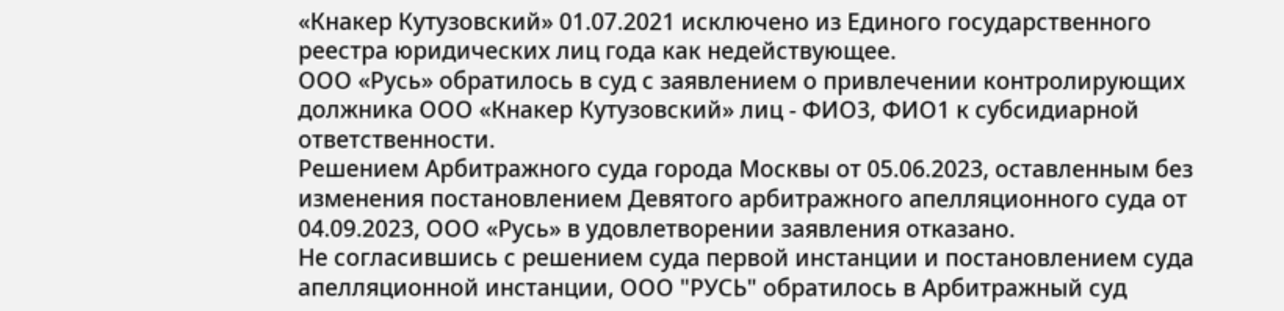«Кнакер Кутузовский» 01.07.2021 исключено из Единого государственного реестра юридических лиц года как недействующее.
ООО «Русь» обратилось в суд с заявлением о привлечении контролирующих должника ООО «Кнакер Кутузовский» лиц - ФИО3, ФИО1 к субсидиарной ответственности.
Решением Арбитражного суда города Москвы от 05.06.2023, оставленным без изменения постановлением Девятого арбитражного апелляционного суда от 04.09.2023, ООО «Русь» в удовлетворении заявления отказано.
Не согласившись с решением суда первой инстанции и постановлением суда апелляционной инстанции, ООО "РУСЬ" обратилось в Арбитражный суд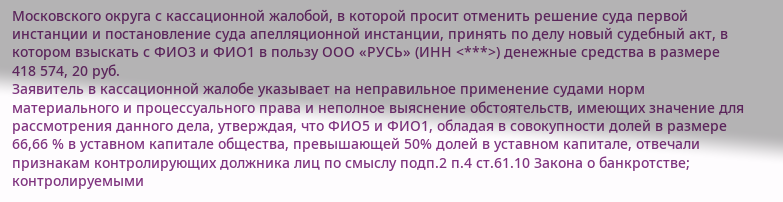Московского округа с кассационной жалобой, в которой просит отменить решение суда первой инстанции и постановление суда апелляционной инстанции, принять по делу новый судебный акт, в котором взыскать с ФИО3 и ФИО1 в пользу ООО «РУСЬ» (ИНН <***>) денежные средства в размере 418 574, 20 руб.
Заявитель в кассационной жалобе указывает на неправильное применение судами норм материального и процессуального права и неполное выяснение обстоятельств, имеющих значение для рассмотрения данного дела, утверждая, что ФИО5 и ФИО1, обладая в совокупности долей в размере 66,66 % в уставном капитале общества, превышающей 50% долей в уставном капитале, отвечали признакам контролирующих должника лиц по смыслу подп.2 п.4 ст.61.10 Закона о банкротстве; контролируемыми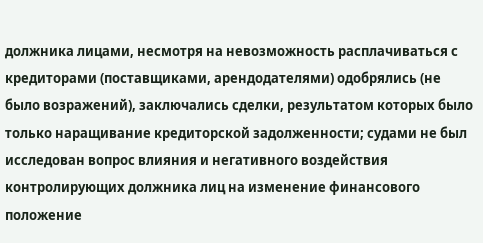должника лицами, несмотря на невозможность расплачиваться с кредиторами (поставщиками, арендодателями) одобрялись (не было возражений), заключались сделки, результатом которых было только наращивание кредиторской задолженности; судами не был исследован вопрос влияния и негативного воздействия контролирующих должника лиц на изменение финансового положение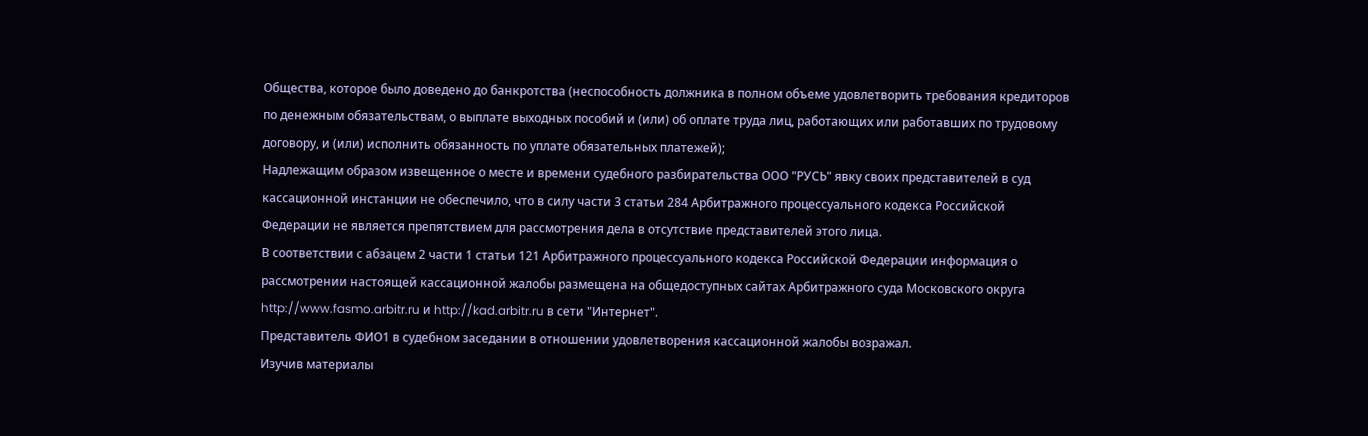Общества, которое было доведено до банкротства (неспособность должника в полном объеме удовлетворить требования кредиторов по денежным обязательствам, о выплате выходных пособий и (или) об оплате труда лиц, работающих или работавших по трудовому договору, и (или) исполнить обязанность по уплате обязательных платежей);
Надлежащим образом извещенное о месте и времени судебного разбирательства ООО "РУСЬ" явку своих представителей в суд кассационной инстанции не обеспечило, что в силу части 3 статьи 284 Арбитражного процессуального кодекса Российской Федерации не является препятствием для рассмотрения дела в отсутствие представителей этого лица.
В соответствии с абзацем 2 части 1 статьи 121 Арбитражного процессуального кодекса Российской Федерации информация о рассмотрении настоящей кассационной жалобы размещена на общедоступных сайтах Арбитражного суда Московского округа http://www.fasmo.arbitr.ru и http://kad.arbitr.ru в сети "Интернет".
Представитель ФИО1 в судебном заседании в отношении удовлетворения кассационной жалобы возражал.
Изучив материалы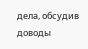дела, обсудив доводы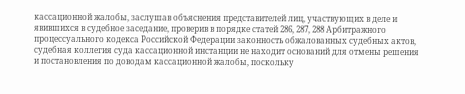кассационной жалобы, заслушав объяснения представителей лиц, участвующих в деле и явившихся в судебное заседание, проверив в порядке статей 286, 287, 288 Арбитражного процессуального кодекса Российской Федерации законность обжалованных судебных актов, судебная коллегия суда кассационной инстанции не находит оснований для отмены решения и постановления по доводам кассационной жалобы, поскольку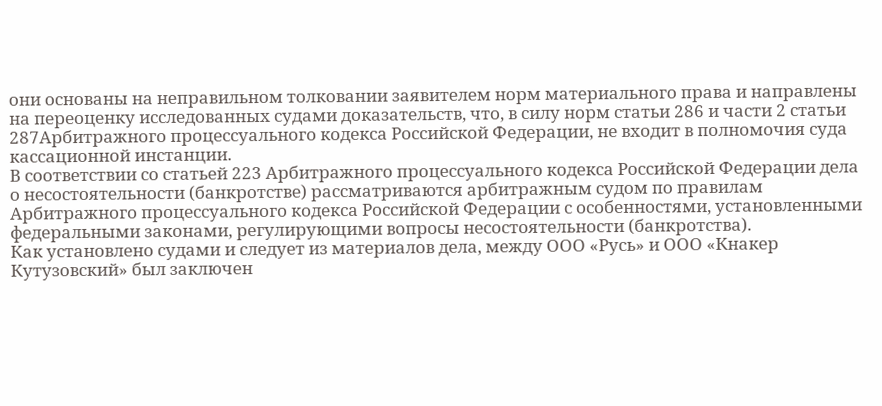они основаны на неправильном толковании заявителем норм материального права и направлены на переоценку исследованных судами доказательств, что, в силу норм статьи 286 и части 2 статьи 287Арбитражного процессуального кодекса Российской Федерации, не входит в полномочия суда кассационной инстанции.
В соответствии со статьей 223 Арбитражного процессуального кодекса Российской Федерации дела о несостоятельности (банкротстве) рассматриваются арбитражным судом по правилам Арбитражного процессуального кодекса Российской Федерации с особенностями, установленными федеральными законами, регулирующими вопросы несостоятельности (банкротства).
Как установлено судами и следует из материалов дела, между ООО «Русь» и ООО «Кнакер Кутузовский» был заключен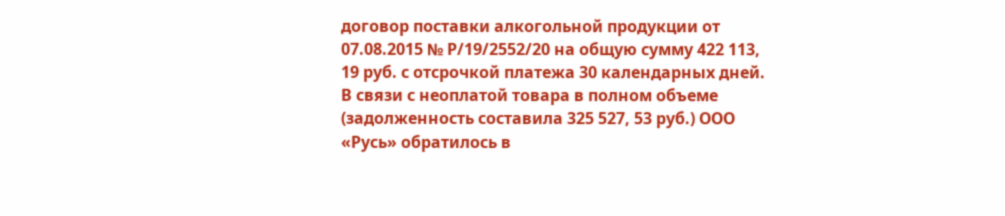договор поставки алкогольной продукции от 07.08.2015 № Р/19/2552/20 на общую сумму 422 113, 19 руб. с отсрочкой платежа 30 календарных дней.
В связи с неоплатой товара в полном объеме (задолженность составила 325 527, 53 руб.) ООО «Русь» обратилось в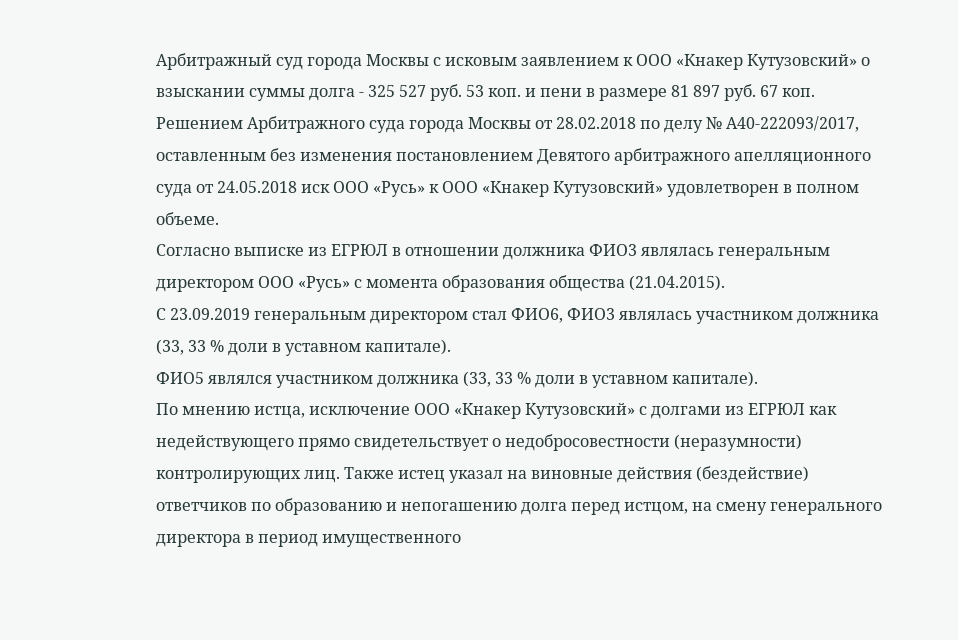Арбитражный суд города Москвы с исковым заявлением к ООО «Кнакер Кутузовский» о взыскании суммы долга - 325 527 руб. 53 коп. и пени в размере 81 897 руб. 67 коп.
Решением Арбитражного суда города Москвы от 28.02.2018 по делу № А40-222093/2017, оставленным без изменения постановлением Девятого арбитражного апелляционного суда от 24.05.2018 иск ООО «Русь» к ООО «Кнакер Кутузовский» удовлетворен в полном объеме.
Согласно выписке из ЕГРЮЛ в отношении должника ФИО3 являлась генеральным директором ООО «Русь» с момента образования общества (21.04.2015).
С 23.09.2019 генеральным директором стал ФИО6, ФИО3 являлась участником должника (33, 33 % доли в уставном капитале).
ФИО5 являлся участником должника (33, 33 % доли в уставном капитале).
По мнению истца, исключение ООО «Кнакер Кутузовский» с долгами из ЕГРЮЛ как недействующего прямо свидетельствует о недобросовестности (неразумности) контролирующих лиц. Также истец указал на виновные действия (бездействие) ответчиков по образованию и непогашению долга перед истцом, на смену генерального директора в период имущественного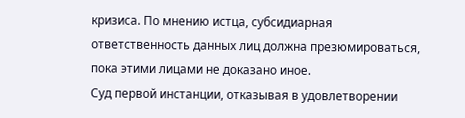кризиса. По мнению истца, субсидиарная ответственность данных лиц должна презюмироваться, пока этими лицами не доказано иное.
Суд первой инстанции, отказывая в удовлетворении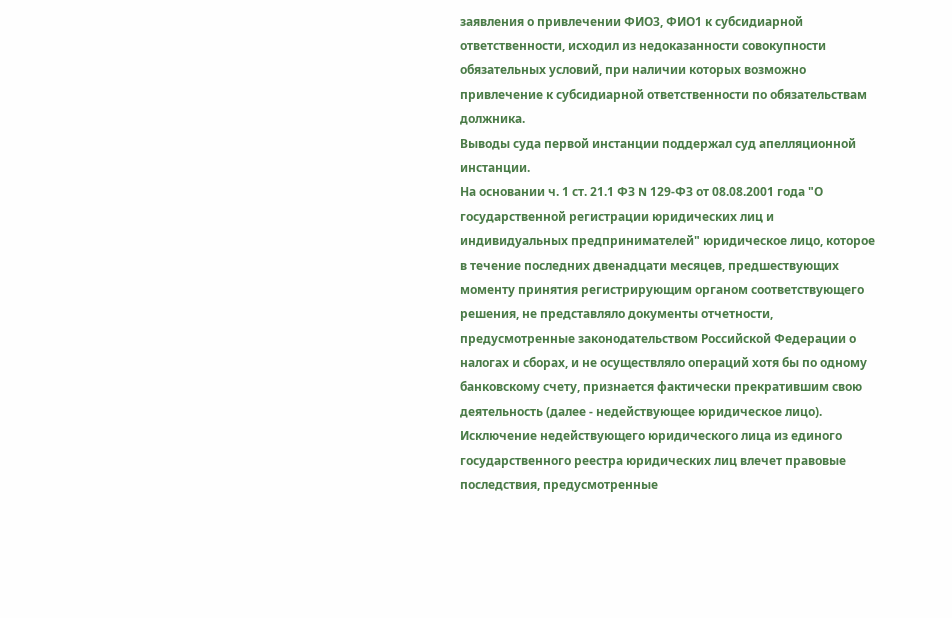заявления о привлечении ФИО3, ФИО1 к субсидиарной ответственности, исходил из недоказанности совокупности обязательных условий, при наличии которых возможно привлечение к субсидиарной ответственности по обязательствам должника.
Выводы суда первой инстанции поддержал суд апелляционной инстанции.
На основании ч. 1 ст. 21.1 ФЗ N 129-ФЗ от 08.08.2001 года "О государственной регистрации юридических лиц и индивидуальных предпринимателей" юридическое лицо, которое в течение последних двенадцати месяцев, предшествующих моменту принятия регистрирующим органом соответствующего решения, не представляло документы отчетности, предусмотренные законодательством Российской Федерации о налогах и сборах, и не осуществляло операций хотя бы по одному банковскому счету, признается фактически прекратившим свою деятельность (далее - недействующее юридическое лицо).
Исключение недействующего юридического лица из единого государственного реестра юридических лиц влечет правовые последствия, предусмотренные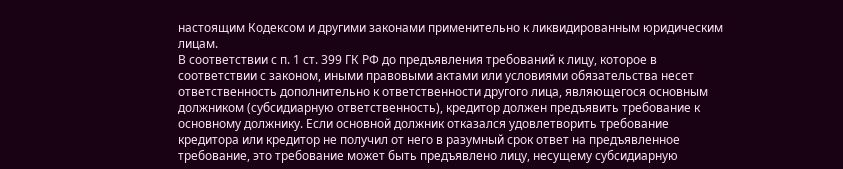настоящим Кодексом и другими законами применительно к ликвидированным юридическим лицам.
В соответствии с п. 1 ст. 399 ГК РФ до предъявления требований к лицу, которое в соответствии с законом, иными правовыми актами или условиями обязательства несет ответственность дополнительно к ответственности другого лица, являющегося основным должником (субсидиарную ответственность), кредитор должен предъявить требование к основному должнику. Если основной должник отказался удовлетворить требование кредитора или кредитор не получил от него в разумный срок ответ на предъявленное требование, это требование может быть предъявлено лицу, несущему субсидиарную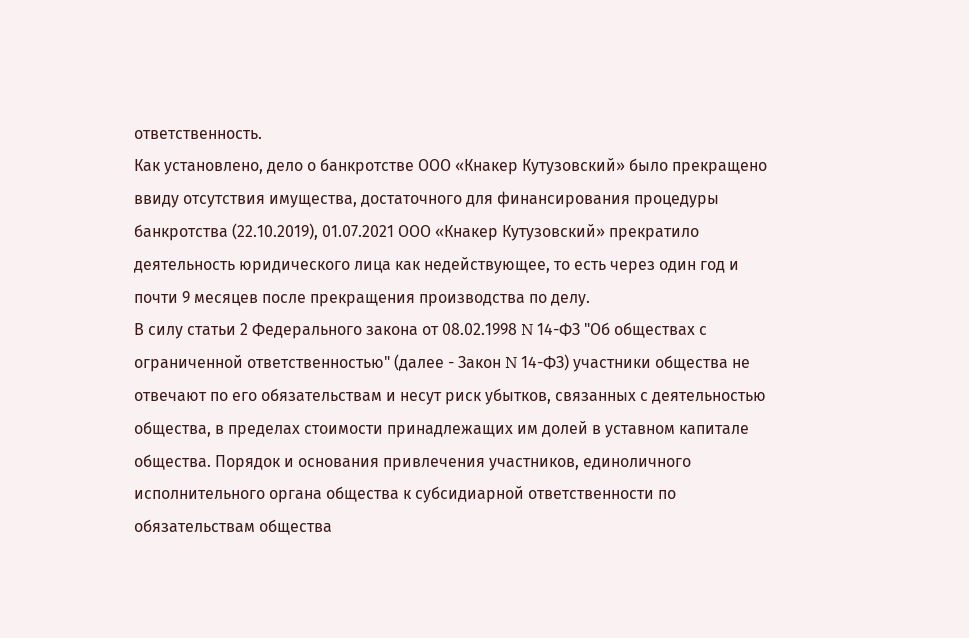ответственность.
Как установлено, дело о банкротстве ООО «Кнакер Кутузовский» было прекращено ввиду отсутствия имущества, достаточного для финансирования процедуры банкротства (22.10.2019), 01.07.2021 ООО «Кнакер Кутузовский» прекратило деятельность юридического лица как недействующее, то есть через один год и почти 9 месяцев после прекращения производства по делу.
В силу статьи 2 Федерального закона от 08.02.1998 N 14-ФЗ "Об обществах с ограниченной ответственностью" (далее - Закон N 14-ФЗ) участники общества не отвечают по его обязательствам и несут риск убытков, связанных с деятельностью общества, в пределах стоимости принадлежащих им долей в уставном капитале общества. Порядок и основания привлечения участников, единоличного исполнительного органа общества к субсидиарной ответственности по обязательствам общества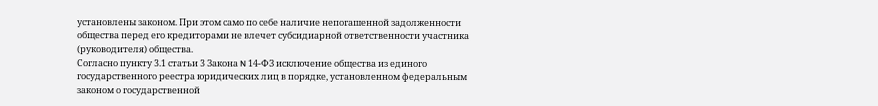установлены законом. При этом само по себе наличие непогашенной задолженности общества перед его кредиторами не влечет субсидиарной ответственности участника (руководителя) общества.
Согласно пункту 3.1 статьи 3 Закона N 14-ФЗ исключение общества из единого государственного реестра юридических лиц в порядке, установленном федеральным законом о государственной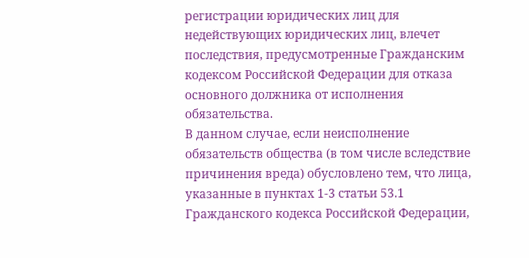регистрации юридических лиц для недействующих юридических лиц, влечет последствия, предусмотренные Гражданским кодексом Российской Федерации для отказа основного должника от исполнения обязательства.
В данном случае, если неисполнение обязательств общества (в том числе вследствие причинения вреда) обусловлено тем, что лица, указанные в пунктах 1-3 статьи 53.1 Гражданского кодекса Российской Федерации,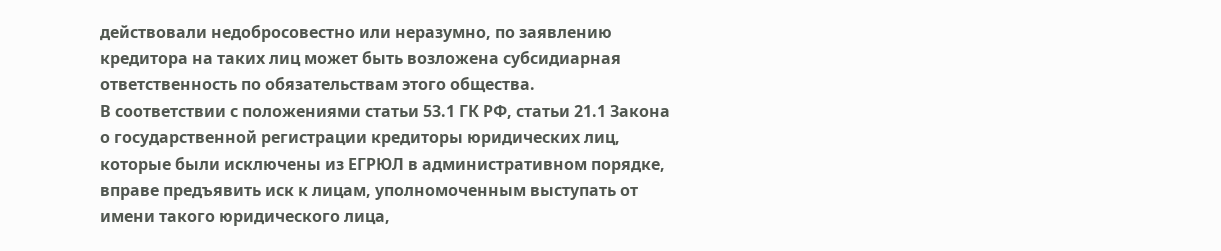действовали недобросовестно или неразумно, по заявлению кредитора на таких лиц может быть возложена субсидиарная ответственность по обязательствам этого общества.
В соответствии с положениями статьи 53.1 ГК РФ, статьи 21.1 Закона о государственной регистрации кредиторы юридических лиц, которые были исключены из ЕГРЮЛ в административном порядке, вправе предъявить иск к лицам, уполномоченным выступать от имени такого юридического лица,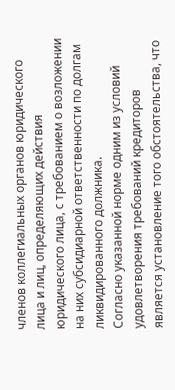членов коллегиальных органов юридического лица и лиц, определяющих действия юридического лица, с требованием о возложении на них субсидиарной ответственности по долгам ликвидированного должника.
Согласно указанной норме одним из условий удовлетворения требований кредиторов является установление того обстоятельства, что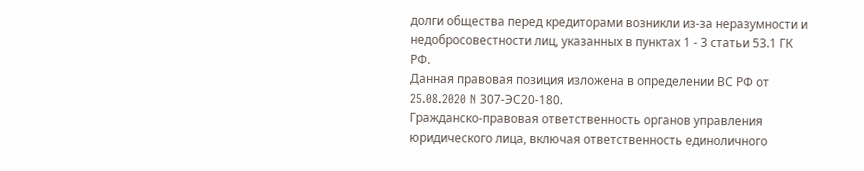долги общества перед кредиторами возникли из-за неразумности и недобросовестности лиц, указанных в пунктах 1 - 3 статьи 53.1 ГК РФ.
Данная правовая позиция изложена в определении ВС РФ от 25.08.2020 N 307-ЭС20-180.
Гражданско-правовая ответственность органов управления юридического лица, включая ответственность единоличного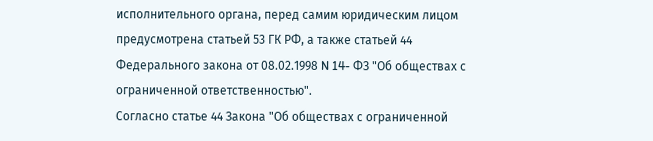исполнительного органа, перед самим юридическим лицом предусмотрена статьей 53 ГК РФ, а также статьей 44 Федерального закона от 08.02.1998 N 14- ФЗ "Об обществах с ограниченной ответственностью".
Согласно статье 44 Закона "Об обществах с ограниченной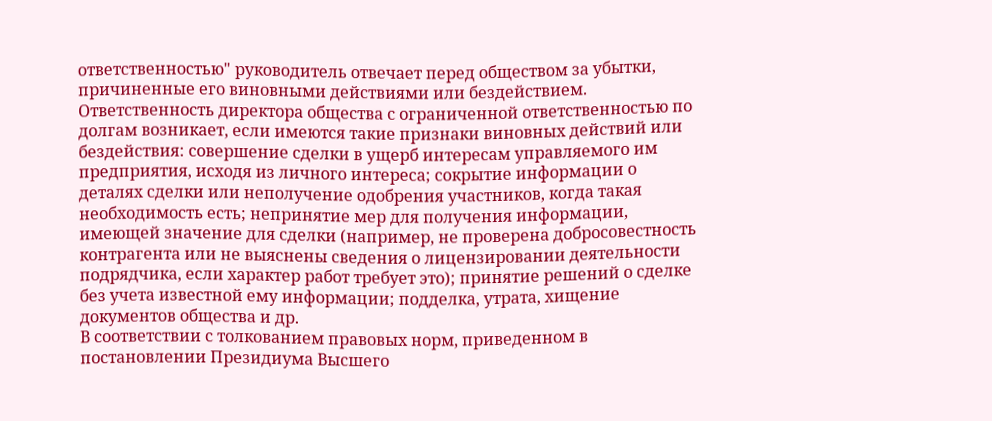ответственностью" руководитель отвечает перед обществом за убытки, причиненные его виновными действиями или бездействием.
Ответственность директора общества с ограниченной ответственностью по долгам возникает, если имеются такие признаки виновных действий или бездействия: совершение сделки в ущерб интересам управляемого им предприятия, исходя из личного интереса; сокрытие информации о деталях сделки или неполучение одобрения участников, когда такая необходимость есть; непринятие мер для получения информации, имеющей значение для сделки (например, не проверена добросовестность контрагента или не выяснены сведения о лицензировании деятельности подрядчика, если характер работ требует это); принятие решений о сделке без учета известной ему информации; подделка, утрата, хищение документов общества и др.
В соответствии с толкованием правовых норм, приведенном в постановлении Президиума Высшего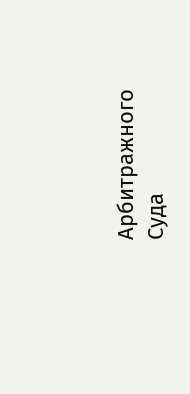Арбитражного Суда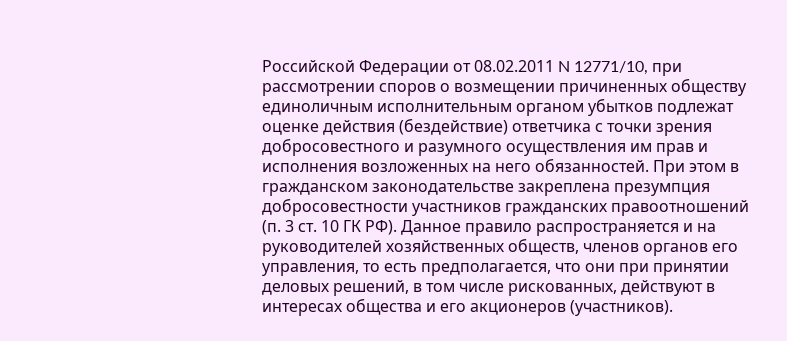Российской Федерации от 08.02.2011 N 12771/10, при рассмотрении споров о возмещении причиненных обществу единоличным исполнительным органом убытков подлежат оценке действия (бездействие) ответчика с точки зрения добросовестного и разумного осуществления им прав и исполнения возложенных на него обязанностей. При этом в гражданском законодательстве закреплена презумпция добросовестности участников гражданских правоотношений (п. 3 ст. 10 ГК РФ). Данное правило распространяется и на руководителей хозяйственных обществ, членов органов его управления, то есть предполагается, что они при принятии деловых решений, в том числе рискованных, действуют в интересах общества и его акционеров (участников).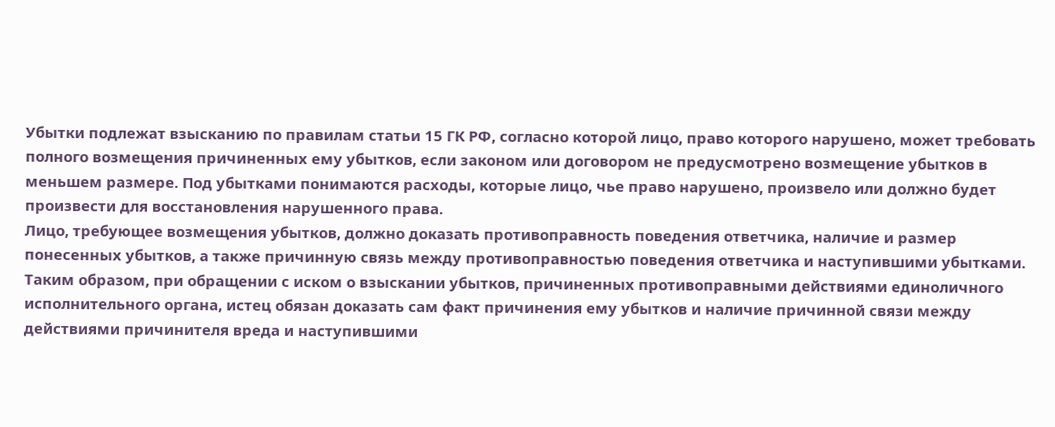Убытки подлежат взысканию по правилам статьи 15 ГК РФ, согласно которой лицо, право которого нарушено, может требовать полного возмещения причиненных ему убытков, если законом или договором не предусмотрено возмещение убытков в меньшем размере. Под убытками понимаются расходы, которые лицо, чье право нарушено, произвело или должно будет произвести для восстановления нарушенного права.
Лицо, требующее возмещения убытков, должно доказать противоправность поведения ответчика, наличие и размер понесенных убытков, а также причинную связь между противоправностью поведения ответчика и наступившими убытками.
Таким образом, при обращении с иском о взыскании убытков, причиненных противоправными действиями единоличного исполнительного органа, истец обязан доказать сам факт причинения ему убытков и наличие причинной связи между действиями причинителя вреда и наступившими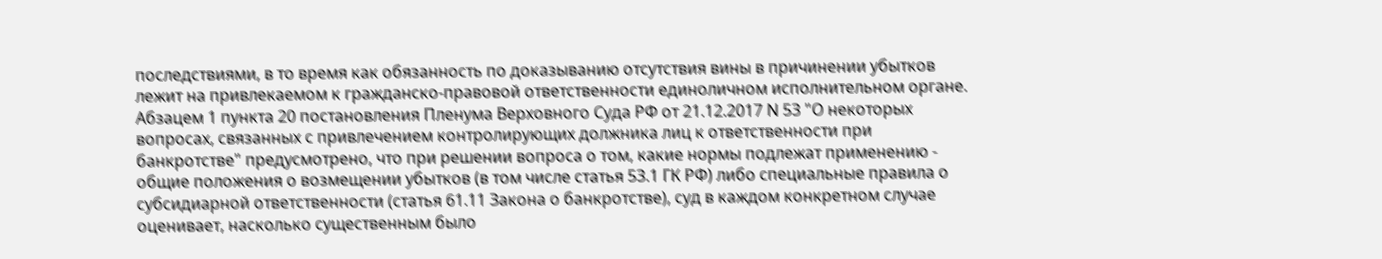последствиями, в то время как обязанность по доказыванию отсутствия вины в причинении убытков лежит на привлекаемом к гражданско-правовой ответственности единоличном исполнительном органе.
Абзацем 1 пункта 20 постановления Пленума Верховного Суда РФ от 21.12.2017 N 53 "О некоторых вопросах, связанных с привлечением контролирующих должника лиц к ответственности при банкротстве" предусмотрено, что при решении вопроса о том, какие нормы подлежат применению - общие положения о возмещении убытков (в том числе статья 53.1 ГК РФ) либо специальные правила о субсидиарной ответственности (статья 61.11 Закона о банкротстве), суд в каждом конкретном случае оценивает, насколько существенным было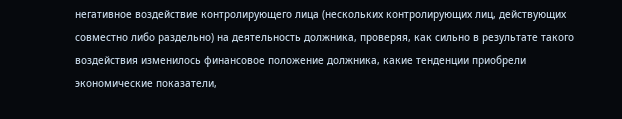негативное воздействие контролирующего лица (нескольких контролирующих лиц, действующих совместно либо раздельно) на деятельность должника, проверяя, как сильно в результате такого воздействия изменилось финансовое положение должника, какие тенденции приобрели экономические показатели,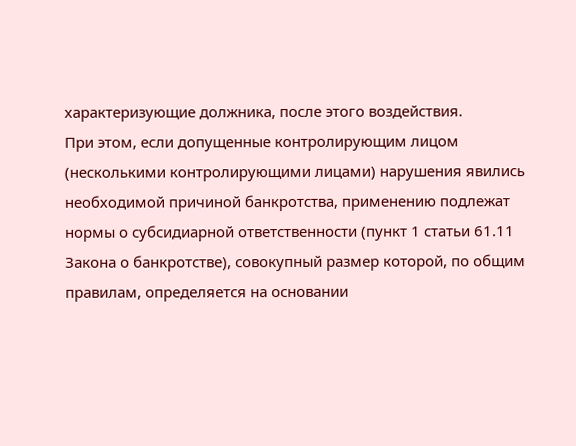характеризующие должника, после этого воздействия.
При этом, если допущенные контролирующим лицом (несколькими контролирующими лицами) нарушения явились необходимой причиной банкротства, применению подлежат нормы о субсидиарной ответственности (пункт 1 статьи 61.11 Закона о банкротстве), совокупный размер которой, по общим правилам, определяется на основании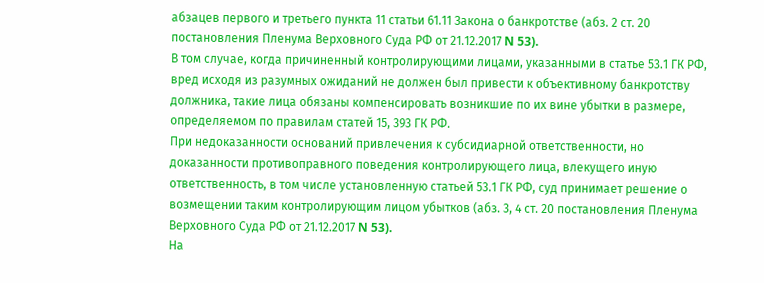абзацев первого и третьего пункта 11 статьи 61.11 Закона о банкротстве (абз. 2 ст. 20 постановления Пленума Верховного Суда РФ от 21.12.2017 N 53).
В том случае, когда причиненный контролирующими лицами, указанными в статье 53.1 ГК РФ, вред исходя из разумных ожиданий не должен был привести к объективному банкротству должника, такие лица обязаны компенсировать возникшие по их вине убытки в размере, определяемом по правилам статей 15, 393 ГК РФ.
При недоказанности оснований привлечения к субсидиарной ответственности, но доказанности противоправного поведения контролирующего лица, влекущего иную ответственность, в том числе установленную статьей 53.1 ГК РФ, суд принимает решение о возмещении таким контролирующим лицом убытков (абз. 3, 4 ст. 20 постановления Пленума Верховного Суда РФ от 21.12.2017 N 53).
На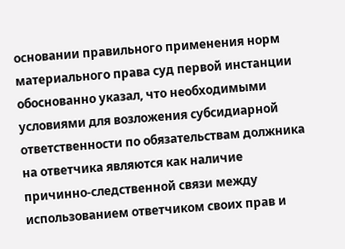основании правильного применения норм материального права суд первой инстанции обоснованно указал, что необходимыми условиями для возложения субсидиарной ответственности по обязательствам должника на ответчика являются как наличие причинно-следственной связи между использованием ответчиком своих прав и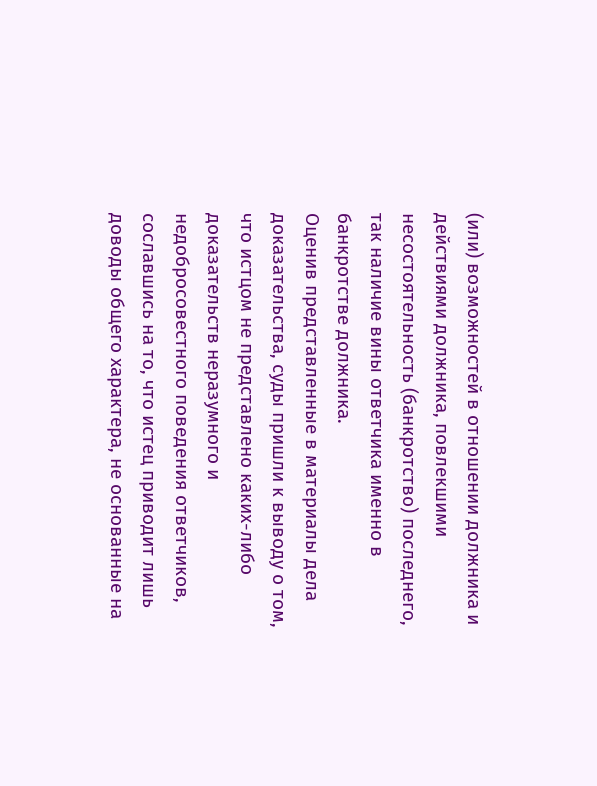(или) возможностей в отношении должника и действиями должника, повлекшими несостоятельность (банкротство) последнего, так наличие вины ответчика именно в банкротстве должника.
Оценив представленные в материалы дела доказательства, суды пришли к выводу о том, что истцом не представлено каких-либо доказательств неразумного и недобросовестного поведения ответчиков, сославшись на то, что истец приводит лишь доводы общего характера, не основанные на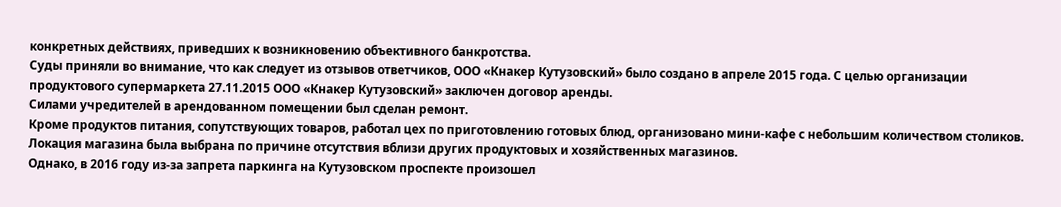конкретных действиях, приведших к возникновению объективного банкротства.
Суды приняли во внимание, что как следует из отзывов ответчиков, ООО «Кнакер Кутузовский» было создано в апреле 2015 года. С целью организации продуктового супермаркета 27.11.2015 ООО «Кнакер Кутузовский» заключен договор аренды.
Силами учредителей в арендованном помещении был сделан ремонт.
Кроме продуктов питания, сопутствующих товаров, работал цех по приготовлению готовых блюд, организовано мини-кафе с небольшим количеством столиков. Локация магазина была выбрана по причине отсутствия вблизи других продуктовых и хозяйственных магазинов.
Однако, в 2016 году из-за запрета паркинга на Кутузовском проспекте произошел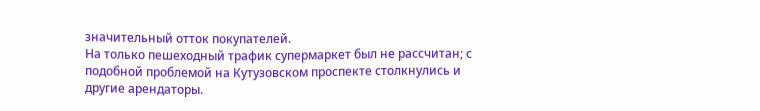значительный отток покупателей.
На только пешеходный трафик супермаркет был не рассчитан; с подобной проблемой на Кутузовском проспекте столкнулись и другие арендаторы.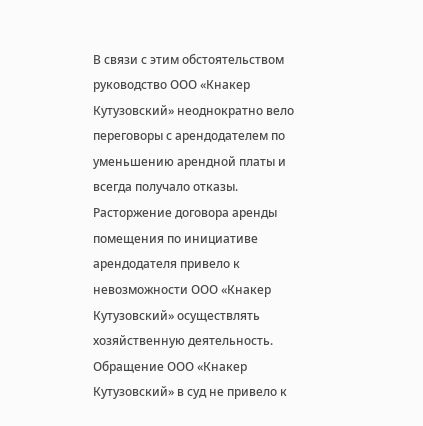В связи с этим обстоятельством руководство ООО «Кнакер Кутузовский» неоднократно вело переговоры с арендодателем по уменьшению арендной платы и всегда получало отказы. Расторжение договора аренды помещения по инициативе арендодателя привело к невозможности ООО «Кнакер Кутузовский» осуществлять хозяйственную деятельность.
Обращение ООО «Кнакер Кутузовский» в суд не привело к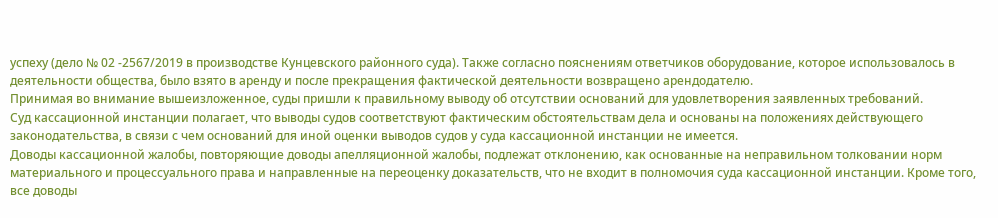успеху (дело № 02 -2567/2019 в производстве Кунцевского районного суда). Также согласно пояснениям ответчиков оборудование, которое использовалось в деятельности общества, было взято в аренду и после прекращения фактической деятельности возвращено арендодателю.
Принимая во внимание вышеизложенное, суды пришли к правильному выводу об отсутствии оснований для удовлетворения заявленных требований.
Суд кассационной инстанции полагает, что выводы судов соответствуют фактическим обстоятельствам дела и основаны на положениях действующего законодательства, в связи с чем оснований для иной оценки выводов судов у суда кассационной инстанции не имеется.
Доводы кассационной жалобы, повторяющие доводы апелляционной жалобы, подлежат отклонению, как основанные на неправильном толковании норм материального и процессуального права и направленные на переоценку доказательств, что не входит в полномочия суда кассационной инстанции. Кроме того, все доводы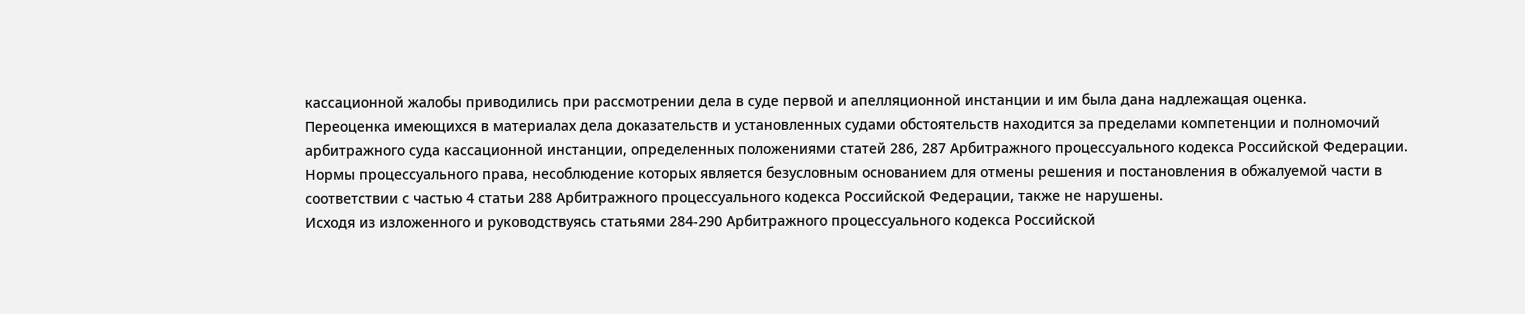кассационной жалобы приводились при рассмотрении дела в суде первой и апелляционной инстанции и им была дана надлежащая оценка.
Переоценка имеющихся в материалах дела доказательств и установленных судами обстоятельств находится за пределами компетенции и полномочий арбитражного суда кассационной инстанции, определенных положениями статей 286, 287 Арбитражного процессуального кодекса Российской Федерации.
Нормы процессуального права, несоблюдение которых является безусловным основанием для отмены решения и постановления в обжалуемой части в соответствии с частью 4 статьи 288 Арбитражного процессуального кодекса Российской Федерации, также не нарушены.
Исходя из изложенного и руководствуясь статьями 284-290 Арбитражного процессуального кодекса Российской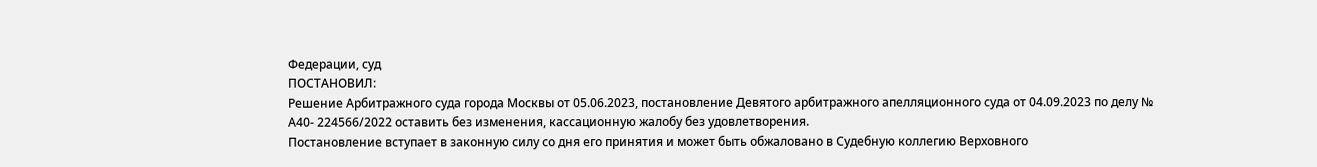Федерации, суд
ПОСТАНОВИЛ:
Решение Арбитражного суда города Москвы от 05.06.2023, постановление Девятого арбитражного апелляционного суда от 04.09.2023 по делу № А40- 224566/2022 оставить без изменения, кассационную жалобу без удовлетворения.
Постановление вступает в законную силу со дня его принятия и может быть обжаловано в Судебную коллегию Верховного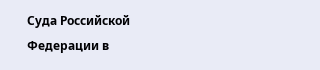Суда Российской Федерации в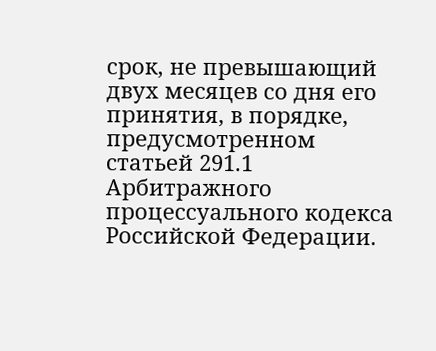срок, не превышающий двух месяцев со дня его принятия, в порядке, предусмотренном статьей 291.1 Арбитражного процессуального кодекса Российской Федерации.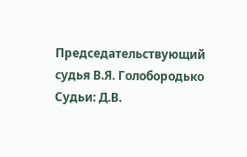Председательствующий судья В.Я. Голобородько
Судьи: Д.В.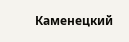Каменецкий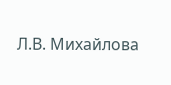Л.В. Михайлова